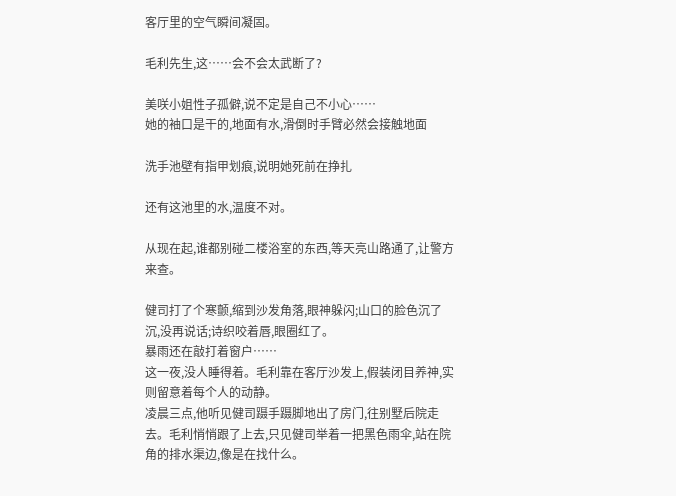客厅里的空气瞬间凝固。

毛利先生,这……会不会太武断了?

美咲小姐性子孤僻,说不定是自己不小心……
她的袖口是干的,地面有水,滑倒时手臂必然会接触地面

洗手池壁有指甲划痕,说明她死前在挣扎

还有这池里的水,温度不对。

从现在起,谁都别碰二楼浴室的东西,等天亮山路通了,让警方来查。

健司打了个寒颤,缩到沙发角落,眼神躲闪;山口的脸色沉了沉,没再说话;诗织咬着唇,眼圈红了。
暴雨还在敲打着窗户……
这一夜,没人睡得着。毛利靠在客厅沙发上,假装闭目养神,实则留意着每个人的动静。
凌晨三点,他听见健司蹑手蹑脚地出了房门,往别墅后院走去。毛利悄悄跟了上去,只见健司举着一把黑色雨伞,站在院角的排水渠边,像是在找什么。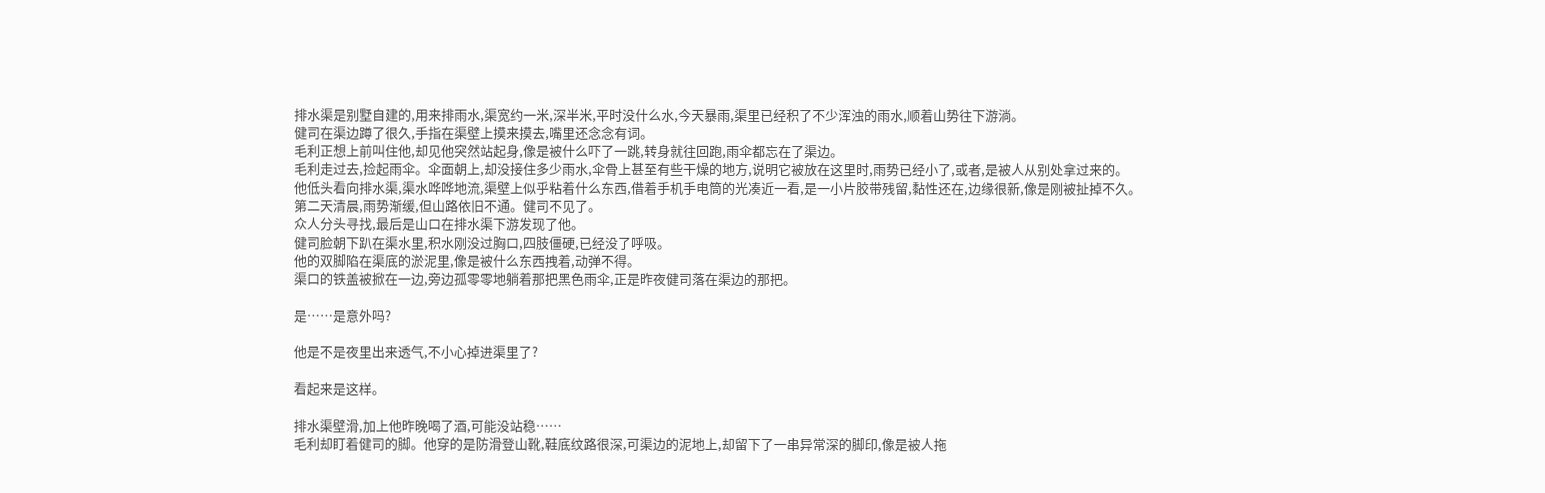排水渠是别墅自建的,用来排雨水,渠宽约一米,深半米,平时没什么水,今天暴雨,渠里已经积了不少浑浊的雨水,顺着山势往下游淌。
健司在渠边蹲了很久,手指在渠壁上摸来摸去,嘴里还念念有词。
毛利正想上前叫住他,却见他突然站起身,像是被什么吓了一跳,转身就往回跑,雨伞都忘在了渠边。
毛利走过去,捡起雨伞。伞面朝上,却没接住多少雨水,伞骨上甚至有些干燥的地方,说明它被放在这里时,雨势已经小了,或者,是被人从别处拿过来的。
他低头看向排水渠,渠水哗哗地流,渠壁上似乎粘着什么东西,借着手机手电筒的光凑近一看,是一小片胶带残留,黏性还在,边缘很新,像是刚被扯掉不久。
第二天清晨,雨势渐缓,但山路依旧不通。健司不见了。
众人分头寻找,最后是山口在排水渠下游发现了他。
健司脸朝下趴在渠水里,积水刚没过胸口,四肢僵硬,已经没了呼吸。
他的双脚陷在渠底的淤泥里,像是被什么东西拽着,动弹不得。
渠口的铁盖被掀在一边,旁边孤零零地躺着那把黑色雨伞,正是昨夜健司落在渠边的那把。

是……是意外吗?

他是不是夜里出来透气,不小心掉进渠里了?

看起来是这样。

排水渠壁滑,加上他昨晚喝了酒,可能没站稳……
毛利却盯着健司的脚。他穿的是防滑登山靴,鞋底纹路很深,可渠边的泥地上,却留下了一串异常深的脚印,像是被人拖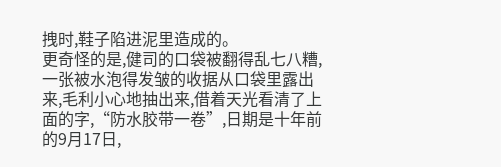拽时,鞋子陷进泥里造成的。
更奇怪的是,健司的口袋被翻得乱七八糟,一张被水泡得发皱的收据从口袋里露出来,毛利小心地抽出来,借着天光看清了上面的字,“防水胶带一卷”,日期是十年前的9月17日,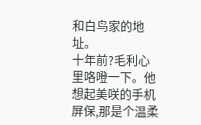和白鸟家的地址。
十年前?毛利心里咯噔一下。他想起美咲的手机屏保,那是个温柔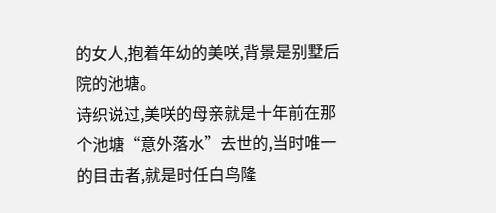的女人,抱着年幼的美咲,背景是别墅后院的池塘。
诗织说过,美咲的母亲就是十年前在那个池塘“意外落水”去世的,当时唯一的目击者,就是时任白鸟隆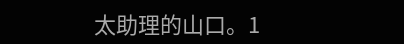太助理的山口。1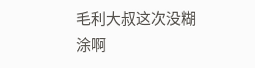毛利大叔这次没糊涂啊